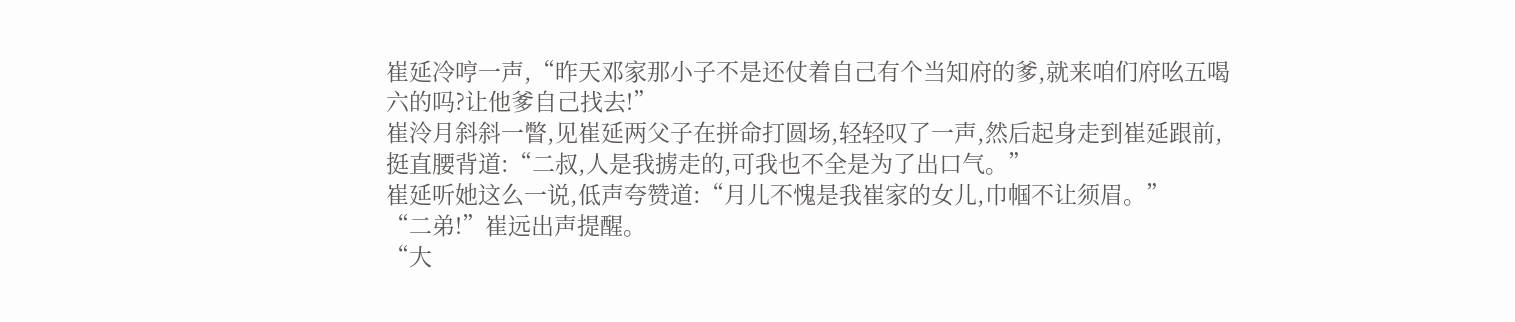崔延冷哼一声,“昨天邓家那小子不是还仗着自己有个当知府的爹,就来咱们府吆五喝六的吗?让他爹自己找去!”
崔泠月斜斜一瞥,见崔延两父子在拼命打圆场,轻轻叹了一声,然后起身走到崔延跟前,挺直腰背道:“二叔,人是我掳走的,可我也不全是为了出口气。”
崔延听她这么一说,低声夸赞道:“月儿不愧是我崔家的女儿,巾帼不让须眉。”
“二弟!”崔远出声提醒。
“大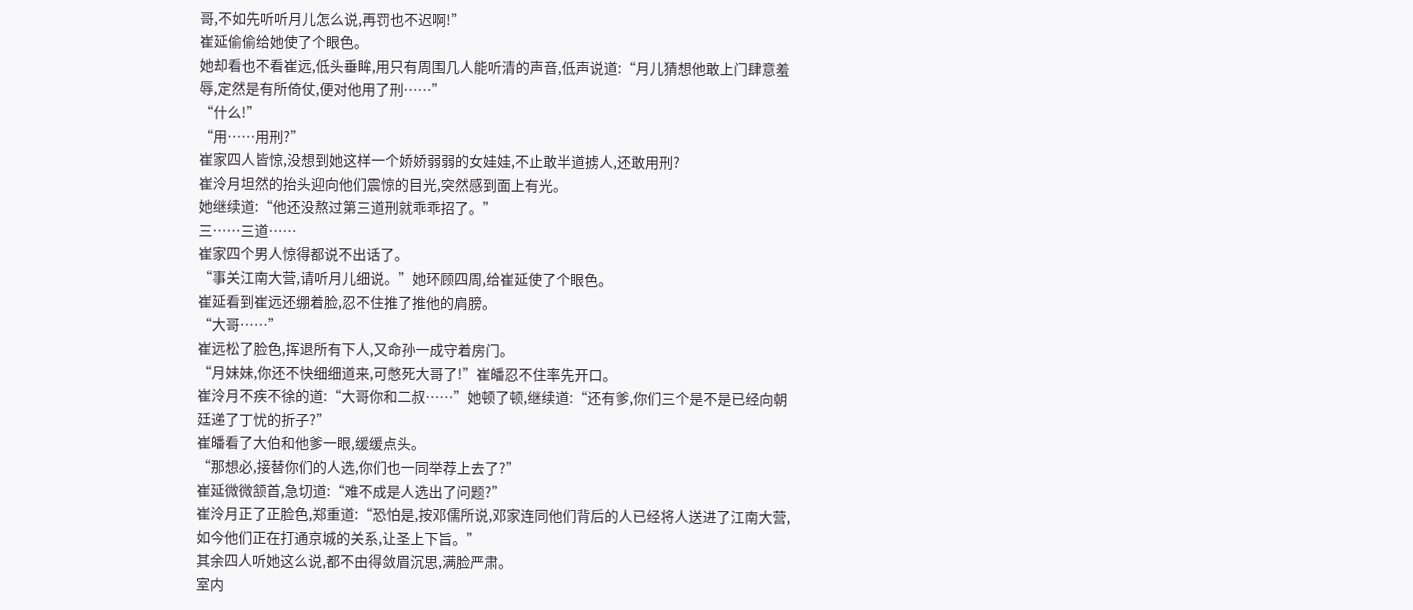哥,不如先听听月儿怎么说,再罚也不迟啊!”
崔延偷偷给她使了个眼色。
她却看也不看崔远,低头垂眸,用只有周围几人能听清的声音,低声说道:“月儿猜想他敢上门肆意羞辱,定然是有所倚仗,便对他用了刑……”
“什么!”
“用……用刑?”
崔家四人皆惊,没想到她这样一个娇娇弱弱的女娃娃,不止敢半道掳人,还敢用刑?
崔泠月坦然的抬头迎向他们震惊的目光,突然感到面上有光。
她继续道:“他还没熬过第三道刑就乖乖招了。”
三……三道……
崔家四个男人惊得都说不出话了。
“事关江南大营,请听月儿细说。”她环顾四周,给崔延使了个眼色。
崔延看到崔远还绷着脸,忍不住推了推他的肩膀。
“大哥……”
崔远松了脸色,挥退所有下人,又命孙一成守着房门。
“月妹妹,你还不快细细道来,可憋死大哥了!”崔皤忍不住率先开口。
崔泠月不疾不徐的道:“大哥你和二叔……”她顿了顿,继续道:“还有爹,你们三个是不是已经向朝廷递了丁忧的折子?”
崔皤看了大伯和他爹一眼,缓缓点头。
“那想必,接替你们的人选,你们也一同举荐上去了?”
崔延微微颔首,急切道:“难不成是人选出了问题?”
崔泠月正了正脸色,郑重道:“恐怕是,按邓儒所说,邓家连同他们背后的人已经将人送进了江南大营,如今他们正在打通京城的关系,让圣上下旨。”
其余四人听她这么说,都不由得敛眉沉思,满脸严肃。
室内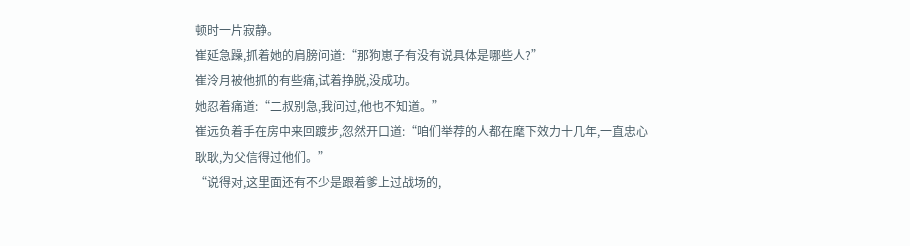顿时一片寂静。
崔延急躁,抓着她的肩膀问道:“那狗崽子有没有说具体是哪些人?”
崔泠月被他抓的有些痛,试着挣脱,没成功。
她忍着痛道:“二叔别急,我问过,他也不知道。”
崔远负着手在房中来回踱步,忽然开口道:“咱们举荐的人都在麾下效力十几年,一直忠心耿耿,为父信得过他们。”
“说得对,这里面还有不少是跟着爹上过战场的,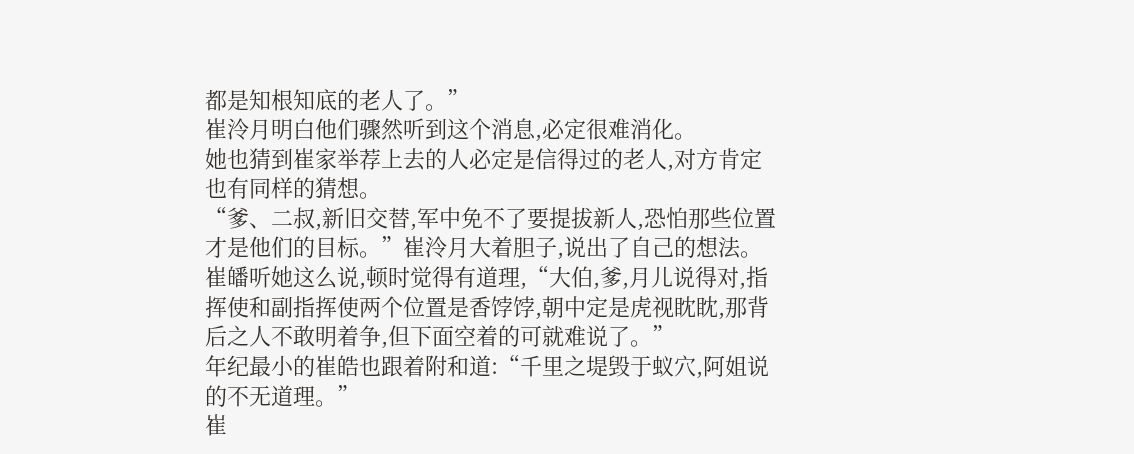都是知根知底的老人了。”
崔泠月明白他们骤然听到这个消息,必定很难消化。
她也猜到崔家举荐上去的人必定是信得过的老人,对方肯定也有同样的猜想。
“爹、二叔,新旧交替,军中免不了要提拔新人,恐怕那些位置才是他们的目标。”崔泠月大着胆子,说出了自己的想法。
崔皤听她这么说,顿时觉得有道理,“大伯,爹,月儿说得对,指挥使和副指挥使两个位置是香饽饽,朝中定是虎视眈眈,那背后之人不敢明着争,但下面空着的可就难说了。”
年纪最小的崔皓也跟着附和道:“千里之堤毁于蚁穴,阿姐说的不无道理。”
崔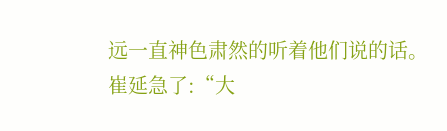远一直神色肃然的听着他们说的话。
崔延急了:“大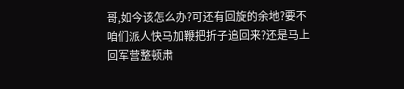哥,如今该怎么办?可还有回旋的余地?要不咱们派人快马加鞭把折子追回来?还是马上回军营整顿肃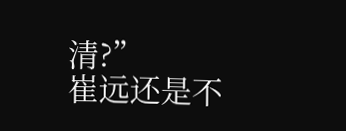清?”
崔远还是不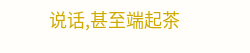说话,甚至端起茶